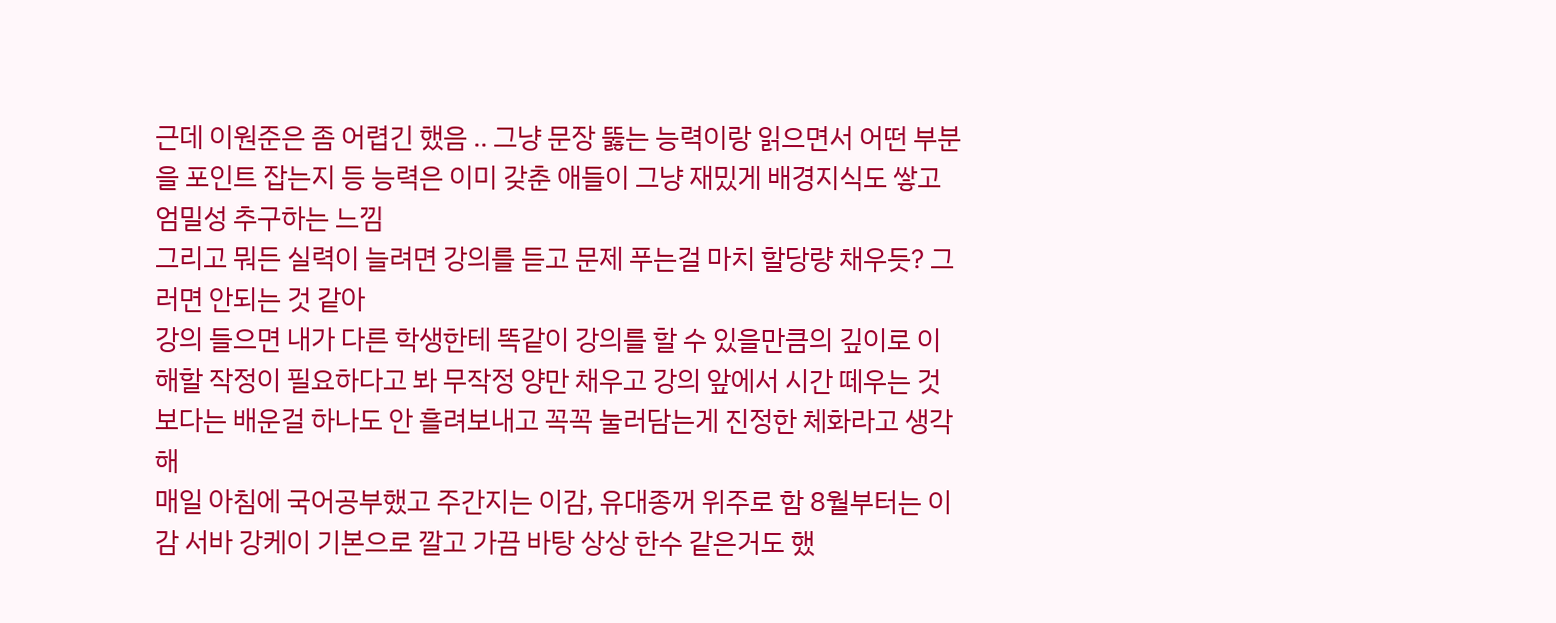근데 이원준은 좀 어렵긴 했음 .. 그냥 문장 뚫는 능력이랑 읽으면서 어떤 부분을 포인트 잡는지 등 능력은 이미 갖춘 애들이 그냥 재밌게 배경지식도 쌓고 엄밀성 추구하는 느낌
그리고 뭐든 실력이 늘려면 강의를 듣고 문제 푸는걸 마치 할당량 채우듯? 그러면 안되는 것 같아
강의 들으면 내가 다른 학생한테 똑같이 강의를 할 수 있을만큼의 깊이로 이해할 작정이 필요하다고 봐 무작정 양만 채우고 강의 앞에서 시간 떼우는 것 보다는 배운걸 하나도 안 흘려보내고 꼭꼭 눌러담는게 진정한 체화라고 생각해
매일 아침에 국어공부했고 주간지는 이감, 유대종꺼 위주로 함 8월부터는 이감 서바 강케이 기본으로 깔고 가끔 바탕 상상 한수 같은거도 했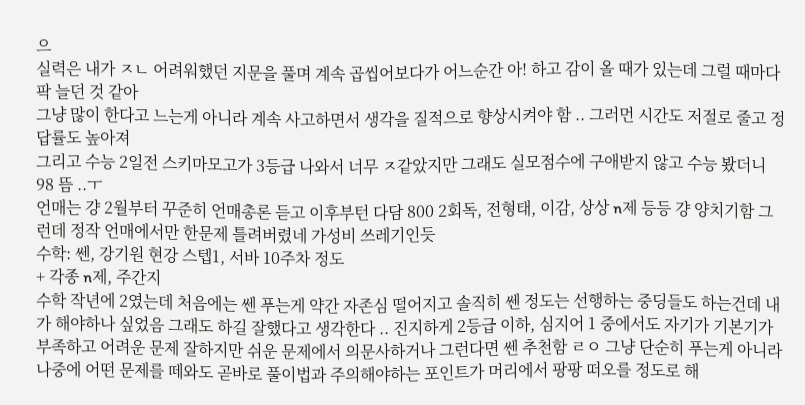으
실력은 내가 ㅈㄴ 어려워했던 지문을 풀며 계속 곱씹어보다가 어느순간 아! 하고 감이 올 때가 있는데 그럴 때마다 팍 늘던 것 같아
그냥 많이 한다고 느는게 아니라 계속 사고하면서 생각을 질적으로 향상시켜야 함 .. 그러먼 시간도 저절로 줄고 정답률도 높아져
그리고 수능 2일전 스키마모고가 3등급 나와서 너무 ㅈ같았지만 그래도 실모점수에 구애받지 않고 수능 봤더니 98 뜸 ..ㅜ
언매는 걍 2월부터 꾸준히 언매총론 듣고 이후부턴 다담 800 2회독, 전형태, 이감, 상상 n제 등등 걍 양치기함 그런데 정작 언매에서만 한문제 틀려버렸네 가성비 쓰레기인듯
수학: 쎈, 강기원 현강 스텝1, 서바 10주차 정도
+ 각종 n제, 주간지
수학 작년에 2였는데 처음에는 쎈 푸는게 약간 자존심 떨어지고 솔직히 쎈 정도는 선행하는 중딩들도 하는건데 내가 해야하나 싶었음 그래도 하길 잘했다고 생각한다 .. 진지하게 2등급 이하, 심지어 1 중에서도 자기가 기본기가 부족하고 어려운 문제 잘하지만 쉬운 문제에서 의문사하거나 그런다면 쎈 추천함 ㄹㅇ 그냥 단순히 푸는게 아니라 나중에 어떤 문제를 떼와도 곧바로 풀이법과 주의해야하는 포인트가 머리에서 팡팡 떠오를 정도로 해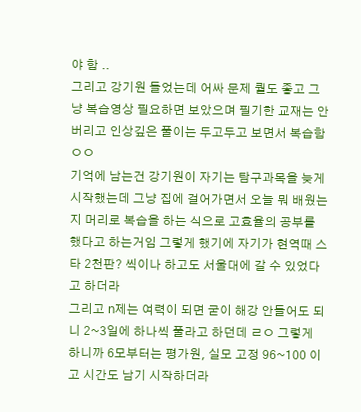야 함 ..
그리고 강기원 들었는데 어싸 문제 퀄도 좋고 그냥 복습영상 필요하면 보았으며 필기한 교재는 안 버리고 인상깊은 풀이는 두고두고 보면서 복습함 ㅇㅇ
기억에 남는건 강기원이 자기는 탐구과목을 늦게 시작했는데 그냥 집에 걸어가면서 오늘 뭐 배웠는지 머리로 복습을 하는 식으로 고효율의 공부를 했다고 하는거임 그렇게 했기에 자기가 현역때 스타 2천판? 씩이나 하고도 서울대에 갈 수 있었다고 하더라
그리고 n제는 여력이 되면 굳이 해강 안들어도 되니 2~3일에 하나씩 풀라고 하던데 ㄹㅇ 그렇게 하니까 6모부터는 평가원, 실모 고정 96~100 이고 시간도 남기 시작하더라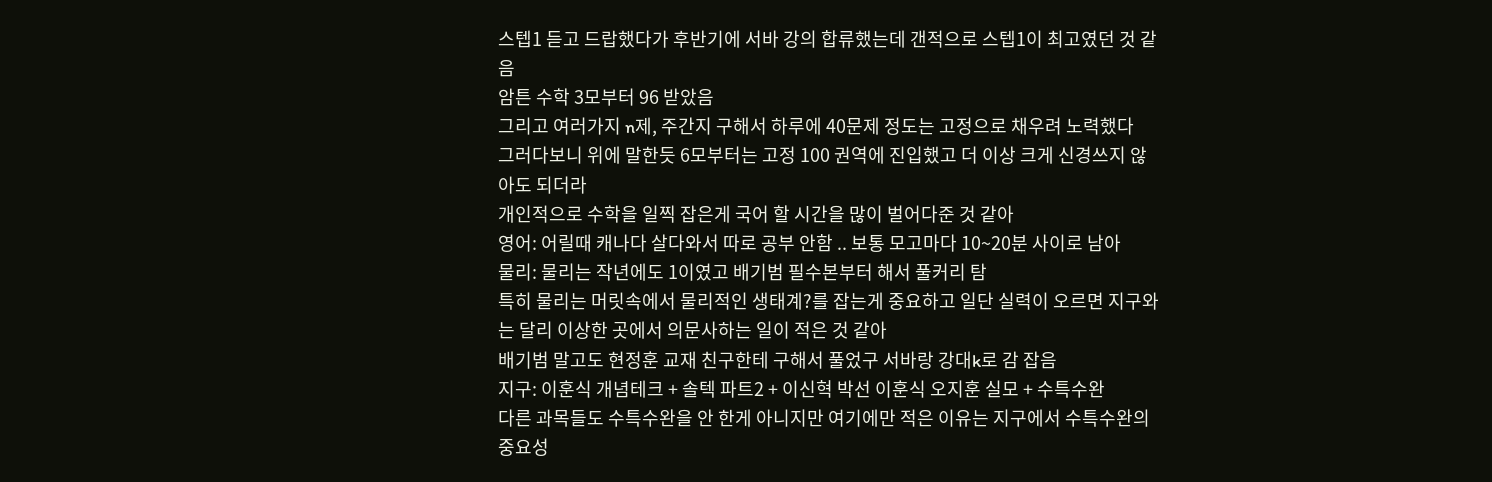스텝1 듣고 드랍했다가 후반기에 서바 강의 합류했는데 갠적으로 스텝1이 최고였던 것 같음
암튼 수학 3모부터 96 받았음
그리고 여러가지 n제, 주간지 구해서 하루에 40문제 정도는 고정으로 채우려 노력했다
그러다보니 위에 말한듯 6모부터는 고정 100 권역에 진입했고 더 이상 크게 신경쓰지 않아도 되더라
개인적으로 수학을 일찍 잡은게 국어 할 시간을 많이 벌어다준 것 같아
영어: 어릴때 캐나다 살다와서 따로 공부 안함 .. 보통 모고마다 10~20분 사이로 남아
물리: 물리는 작년에도 1이였고 배기범 필수본부터 해서 풀커리 탐
특히 물리는 머릿속에서 물리적인 생태계?를 잡는게 중요하고 일단 실력이 오르면 지구와는 달리 이상한 곳에서 의문사하는 일이 적은 것 같아
배기범 말고도 현정훈 교재 친구한테 구해서 풀었구 서바랑 강대k로 감 잡음
지구: 이훈식 개념테크 + 솔텍 파트2 + 이신혁 박선 이훈식 오지훈 실모 + 수특수완
다른 과목들도 수특수완을 안 한게 아니지만 여기에만 적은 이유는 지구에서 수특수완의 중요성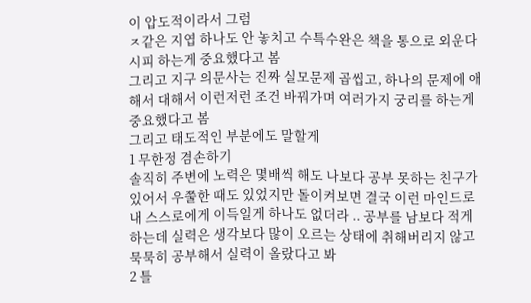이 압도적이라서 그럼
ㅈ같은 지엽 하나도 안 놓치고 수특수완은 책을 통으로 외운다시피 하는게 중요했다고 봄
그리고 지구 의문사는 진짜 실모문제 곱씹고, 하나의 문제에 애해서 대해서 이런저런 조건 바꿔가며 여러가지 궁리를 하는게 중요했다고 봄
그리고 태도적인 부분에도 말할게
1 무한정 겸손하기
솔직히 주변에 노력은 몇배씩 해도 나보다 공부 못하는 친구가 있어서 우쭐한 때도 있었지만 돌이켜보면 결국 이런 마인드로 내 스스로에게 이득일게 하나도 없더라 .. 공부를 남보다 적게 하는데 실력은 생각보다 많이 오르는 상태에 취해버리지 않고 묵묵히 공부해서 실력이 올랐다고 봐
2 틀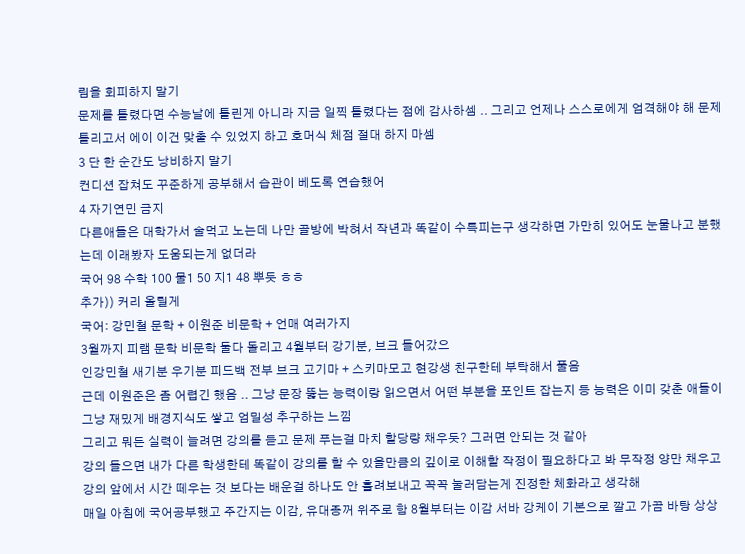림을 회피하지 말기
문제를 틀렸다면 수능날에 틀린게 아니라 지금 일찍 틀렸다는 점에 감사하셈 .. 그리고 언제나 스스로에게 엄격해야 해 문제 틀리고서 에이 이건 맞출 수 있었지 하고 호머식 체점 절대 하지 마셈
3 단 한 순간도 낭비하지 말기
컨디션 잡쳐도 꾸준하게 공부해서 습관이 베도록 연습했어
4 자기연민 금지
다른애들은 대학가서 술먹고 노는데 나만 골방에 박혀서 작년과 똑같이 수특피는구 생각하면 가만히 있어도 눈물나고 분했는데 이래봤자 도움되는게 없더라
국어 98 수학 100 물1 50 지1 48 뿌듯 ㅎㅎ
추가)) 커리 올릴게
국어: 강민철 문학 + 이원준 비문학 + 언매 여러가지
3월까지 피램 문학 비문학 둘다 돌리고 4월부터 강기분, 브크 들어갔으
인강민철 새기분 우기분 피드백 전부 브크 고기마 + 스키마모고 현강생 친구한테 부탁해서 풀음
근데 이원준은 좀 어렵긴 했음 .. 그냥 문장 뚫는 능력이랑 읽으면서 어떤 부분을 포인트 잡는지 등 능력은 이미 갖춘 애들이 그냥 재밌게 배경지식도 쌓고 엄밀성 추구하는 느낌
그리고 뭐든 실력이 늘려면 강의를 듣고 문제 푸는걸 마치 할당량 채우듯? 그러면 안되는 것 같아
강의 들으면 내가 다른 학생한테 똑같이 강의를 할 수 있을만큼의 깊이로 이해할 작정이 필요하다고 봐 무작정 양만 채우고 강의 앞에서 시간 떼우는 것 보다는 배운걸 하나도 안 흘려보내고 꼭꼭 눌러담는게 진정한 체화라고 생각해
매일 아침에 국어공부했고 주간지는 이감, 유대종꺼 위주로 함 8월부터는 이감 서바 강케이 기본으로 깔고 가끔 바탕 상상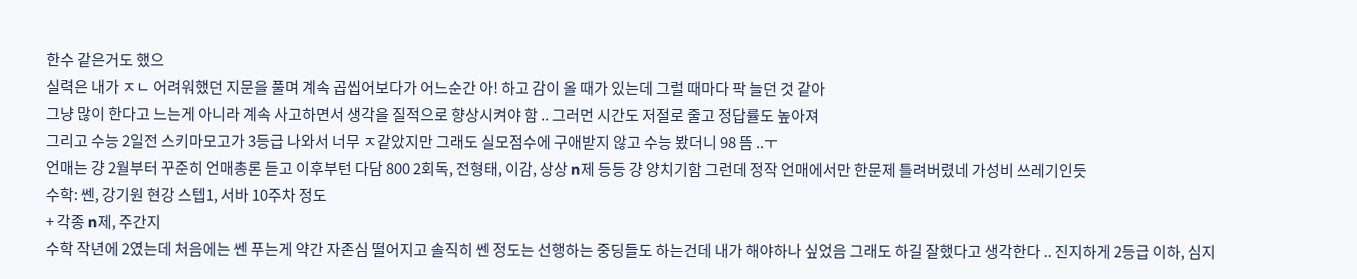한수 같은거도 했으
실력은 내가 ㅈㄴ 어려워했던 지문을 풀며 계속 곱씹어보다가 어느순간 아! 하고 감이 올 때가 있는데 그럴 때마다 팍 늘던 것 같아
그냥 많이 한다고 느는게 아니라 계속 사고하면서 생각을 질적으로 향상시켜야 함 .. 그러먼 시간도 저절로 줄고 정답률도 높아져
그리고 수능 2일전 스키마모고가 3등급 나와서 너무 ㅈ같았지만 그래도 실모점수에 구애받지 않고 수능 봤더니 98 뜸 ..ㅜ
언매는 걍 2월부터 꾸준히 언매총론 듣고 이후부턴 다담 800 2회독, 전형태, 이감, 상상 n제 등등 걍 양치기함 그런데 정작 언매에서만 한문제 틀려버렸네 가성비 쓰레기인듯
수학: 쎈, 강기원 현강 스텝1, 서바 10주차 정도
+ 각종 n제, 주간지
수학 작년에 2였는데 처음에는 쎈 푸는게 약간 자존심 떨어지고 솔직히 쎈 정도는 선행하는 중딩들도 하는건데 내가 해야하나 싶었음 그래도 하길 잘했다고 생각한다 .. 진지하게 2등급 이하, 심지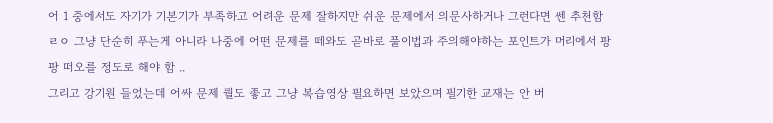어 1 중에서도 자기가 기본기가 부족하고 어려운 문제 잘하지만 쉬운 문제에서 의문사하거나 그런다면 쎈 추천함 ㄹㅇ 그냥 단순히 푸는게 아니라 나중에 어떤 문제를 떼와도 곧바로 풀이법과 주의해야하는 포인트가 머리에서 팡팡 떠오를 정도로 해야 함 ..
그리고 강기원 들었는데 어싸 문제 퀄도 좋고 그냥 복습영상 필요하면 보았으며 필기한 교재는 안 버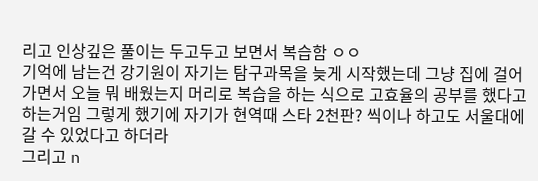리고 인상깊은 풀이는 두고두고 보면서 복습함 ㅇㅇ
기억에 남는건 강기원이 자기는 탐구과목을 늦게 시작했는데 그냥 집에 걸어가면서 오늘 뭐 배웠는지 머리로 복습을 하는 식으로 고효율의 공부를 했다고 하는거임 그렇게 했기에 자기가 현역때 스타 2천판? 씩이나 하고도 서울대에 갈 수 있었다고 하더라
그리고 n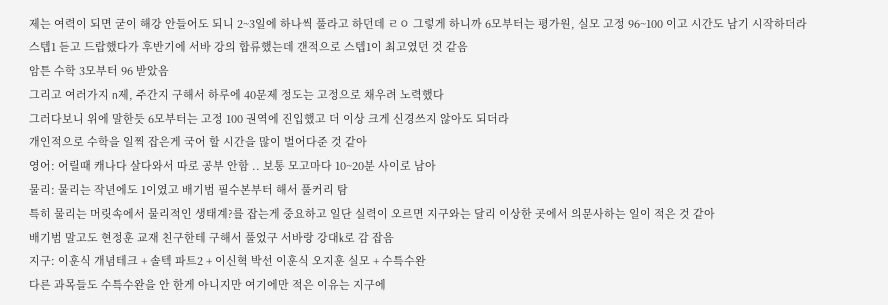제는 여력이 되면 굳이 해강 안들어도 되니 2~3일에 하나씩 풀라고 하던데 ㄹㅇ 그렇게 하니까 6모부터는 평가원, 실모 고정 96~100 이고 시간도 남기 시작하더라
스텝1 듣고 드랍했다가 후반기에 서바 강의 합류했는데 갠적으로 스텝1이 최고였던 것 같음
암튼 수학 3모부터 96 받았음
그리고 여러가지 n제, 주간지 구해서 하루에 40문제 정도는 고정으로 채우려 노력했다
그러다보니 위에 말한듯 6모부터는 고정 100 권역에 진입했고 더 이상 크게 신경쓰지 않아도 되더라
개인적으로 수학을 일찍 잡은게 국어 할 시간을 많이 벌어다준 것 같아
영어: 어릴때 캐나다 살다와서 따로 공부 안함 .. 보통 모고마다 10~20분 사이로 남아
물리: 물리는 작년에도 1이였고 배기범 필수본부터 해서 풀커리 탐
특히 물리는 머릿속에서 물리적인 생태계?를 잡는게 중요하고 일단 실력이 오르면 지구와는 달리 이상한 곳에서 의문사하는 일이 적은 것 같아
배기범 말고도 현정훈 교재 친구한테 구해서 풀었구 서바랑 강대k로 감 잡음
지구: 이훈식 개념테크 + 솔텍 파트2 + 이신혁 박선 이훈식 오지훈 실모 + 수특수완
다른 과목들도 수특수완을 안 한게 아니지만 여기에만 적은 이유는 지구에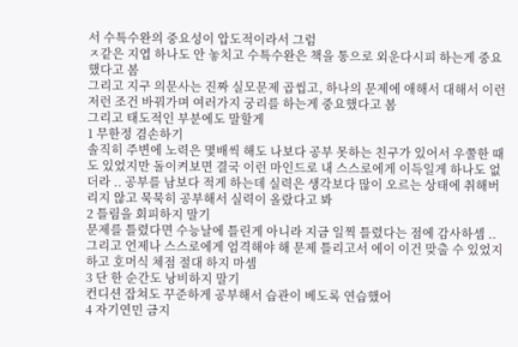서 수특수완의 중요성이 압도적이라서 그럼
ㅈ같은 지엽 하나도 안 놓치고 수특수완은 책을 통으로 외운다시피 하는게 중요했다고 봄
그리고 지구 의문사는 진짜 실모문제 곱씹고, 하나의 문제에 애해서 대해서 이런저런 조건 바꿔가며 여러가지 궁리를 하는게 중요했다고 봄
그리고 태도적인 부분에도 말할게
1 무한정 겸손하기
솔직히 주변에 노력은 몇배씩 해도 나보다 공부 못하는 친구가 있어서 우쭐한 때도 있었지만 돌이켜보면 결국 이런 마인드로 내 스스로에게 이득일게 하나도 없더라 .. 공부를 남보다 적게 하는데 실력은 생각보다 많이 오르는 상태에 취해버리지 않고 묵묵히 공부해서 실력이 올랐다고 봐
2 틀림을 회피하지 말기
문제를 틀렸다면 수능날에 틀린게 아니라 지금 일찍 틀렸다는 점에 감사하셈 .. 그리고 언제나 스스로에게 엄격해야 해 문제 틀리고서 에이 이건 맞출 수 있었지 하고 호머식 체점 절대 하지 마셈
3 단 한 순간도 낭비하지 말기
컨디션 잡쳐도 꾸준하게 공부해서 습관이 베도록 연습했어
4 자기연민 금지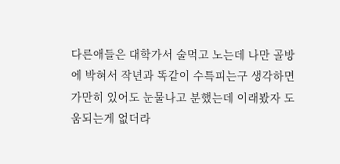다른애들은 대학가서 술먹고 노는데 나만 골방에 박혀서 작년과 똑같이 수특피는구 생각하면 가만히 있어도 눈물나고 분했는데 이래봤자 도움되는게 없더라